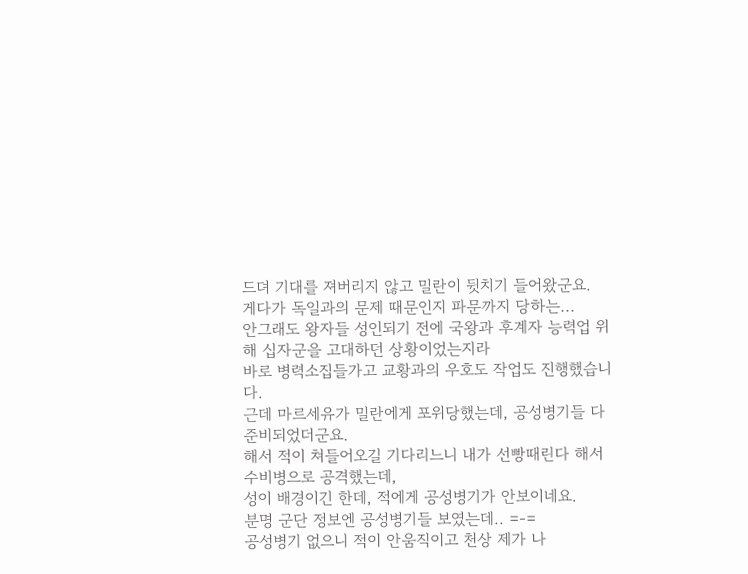드뎌 기대를 져버리지 않고 밀란이 뒷치기 들어왔군요.
게다가 독일과의 문제 때문인지 파문까지 당하는...
안그래도 왕자들 성인되기 전에 국왕과 후계자 능력업 위해 십자군을 고대하던 상황이었는지라
바로 병력소집들가고 교황과의 우호도 작업도 진행했습니다.
근데 마르세유가 밀란에게 포위당했는데, 공성병기들 다 준비되었더군요.
해서 적이 쳐들어오길 기다리느니 내가 선빵때린다 해서
수비병으로 공격했는데,
성이 배경이긴 한데, 적에게 공성병기가 안보이네요.
분명 군단 정보엔 공성병기들 보였는데.. =-=
공성병기 없으니 적이 안움직이고 천상 제가 나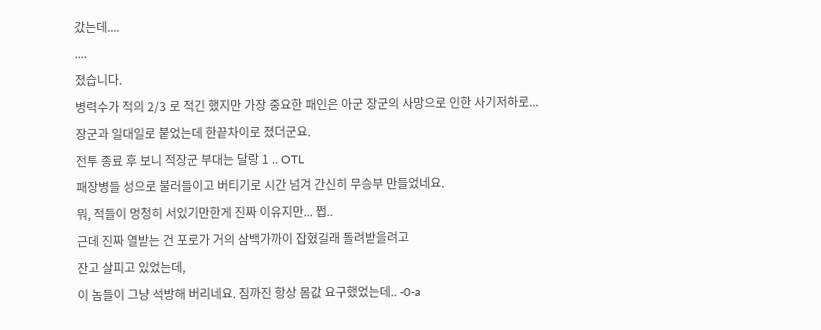갔는데....
....
졌습니다.
병력수가 적의 2/3 로 적긴 했지만 가장 중요한 패인은 아군 장군의 사망으로 인한 사기저하로...
장군과 일대일로 붙었는데 한끝차이로 졌더군요.
전투 종료 후 보니 적장군 부대는 달랑 1 .. OTL
패장병들 성으로 불러들이고 버티기로 시간 넘겨 간신히 무승부 만들었네요.
뭐, 적들이 멍청히 서있기만한게 진짜 이유지만... 쩝..
근데 진짜 열받는 건 포로가 거의 삼백가까이 잡혔길래 돌려받을려고
잔고 살피고 있었는데,
이 놈들이 그냥 석방해 버리네요. 짐까진 항상 몸값 요구했었는데.. -0-a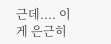근데.... 이게 은근히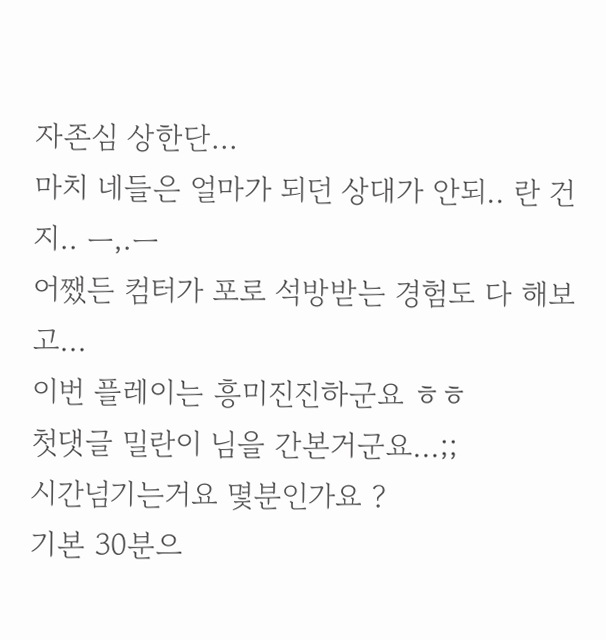자존심 상한단...
마치 네들은 얼마가 되던 상대가 안되.. 란 건지.. ㅡ,.ㅡ
어쨌든 컴터가 포로 석방받는 경험도 다 해보고...
이번 플레이는 흥미진진하군요 ㅎㅎ
첫댓글 밀란이 님을 간본거군요...;;
시간넘기는거요 몇분인가요 ?
기본 30분으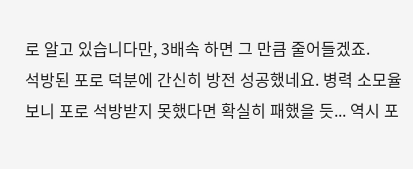로 알고 있습니다만, 3배속 하면 그 만큼 줄어들겠죠.
석방된 포로 덕분에 간신히 방전 성공했네요. 병력 소모율 보니 포로 석방받지 못했다면 확실히 패했을 듯... 역시 포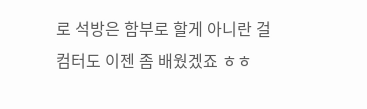로 석방은 함부로 할게 아니란 걸 컴터도 이젠 좀 배웠겠죠 ㅎㅎ